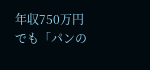年収750万円でも「パンの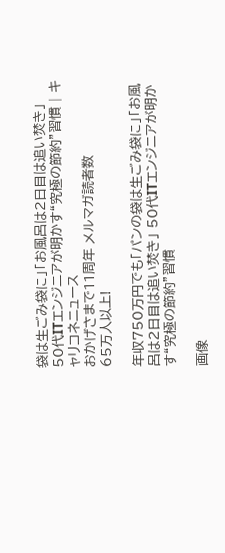袋は生ごみ袋に」「お風呂は2日目は追い焚き」 50代ITエンジニアが明かす“究極の節約”習慣 | キャリコネニュース
おかげさまで11周年 メルマガ読者数
65万人以上!

年収750万円でも「パンの袋は生ごみ袋に」「お風呂は2日目は追い焚き」 50代ITエンジニアが明かす“究極の節約”習慣

画像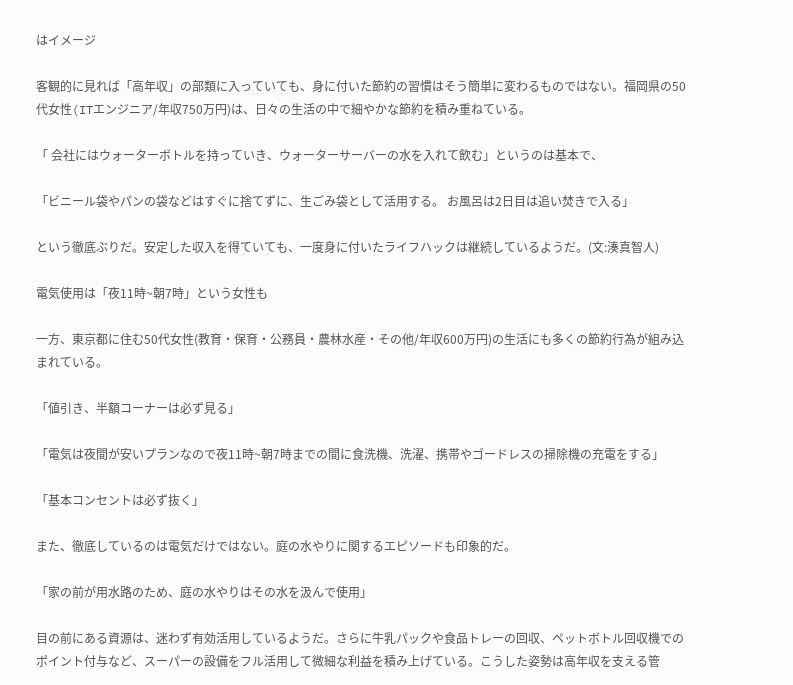はイメージ

客観的に見れば「高年収」の部類に入っていても、身に付いた節約の習慣はそう簡単に変わるものではない。福岡県の50代女性(ITエンジニア/年収750万円)は、日々の生活の中で細やかな節約を積み重ねている。

「 会社にはウォーターボトルを持っていき、ウォーターサーバーの水を入れて飲む」というのは基本で、

「ビニール袋やパンの袋などはすぐに捨てずに、生ごみ袋として活用する。 お風呂は2日目は追い焚きで入る」

という徹底ぶりだ。安定した収入を得ていても、一度身に付いたライフハックは継続しているようだ。(文:湊真智人)

電気使用は「夜11時~朝7時」という女性も

一方、東京都に住む50代女性(教育・保育・公務員・農林水産・その他/年収600万円)の生活にも多くの節約行為が組み込まれている。

「値引き、半額コーナーは必ず見る」

「電気は夜間が安いプランなので夜11時~朝7時までの間に食洗機、洗濯、携帯やゴードレスの掃除機の充電をする」

「基本コンセントは必ず抜く」

また、徹底しているのは電気だけではない。庭の水やりに関するエピソードも印象的だ。

「家の前が用水路のため、庭の水やりはその水を汲んで使用」

目の前にある資源は、迷わず有効活用しているようだ。さらに牛乳パックや食品トレーの回収、ペットボトル回収機でのポイント付与など、スーパーの設備をフル活用して微細な利益を積み上げている。こうした姿勢は高年収を支える管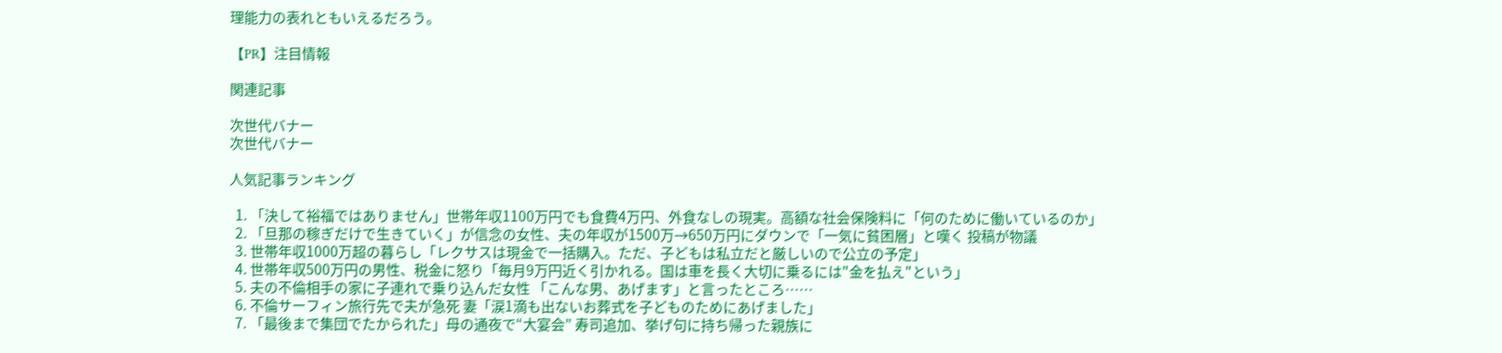理能力の表れともいえるだろう。

【PR】注目情報

関連記事

次世代バナー
次世代バナー

人気記事ランキング

  1. 「決して裕福ではありません」世帯年収1100万円でも食費4万円、外食なしの現実。高額な社会保険料に「何のために働いているのか」
  2. 「旦那の稼ぎだけで生きていく」が信念の女性、夫の年収が1500万→650万円にダウンで「一気に貧困層」と嘆く 投稿が物議
  3. 世帯年収1000万超の暮らし「レクサスは現金で一括購入。ただ、子どもは私立だと厳しいので公立の予定」
  4. 世帯年収500万円の男性、税金に怒り「毎月9万円近く引かれる。国は車を長く大切に乗るには"金を払え"という」
  5. 夫の不倫相手の家に子連れで乗り込んだ女性 「こんな男、あげます」と言ったところ……
  6. 不倫サーフィン旅行先で夫が急死 妻「涙1滴も出ないお葬式を子どものためにあげました」
  7. 「最後まで集団でたかられた」母の通夜で“大宴会” 寿司追加、挙げ句に持ち帰った親族に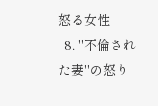怒る女性
  8. "不倫された妻"の怒り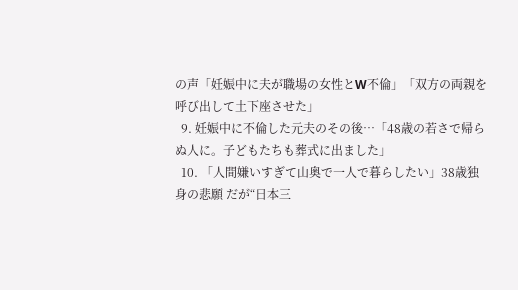の声「妊娠中に夫が職場の女性とW不倫」「双方の両親を呼び出して土下座させた」
  9. 妊娠中に不倫した元夫のその後…「48歳の若さで帰らぬ人に。子どもたちも葬式に出ました」
  10. 「人間嫌いすぎて山奥で一人で暮らしたい」38歳独身の悲願 だが“日本三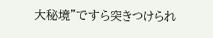大秘境”ですら突きつけられ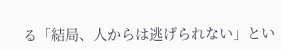る「結局、人からは逃げられない」とい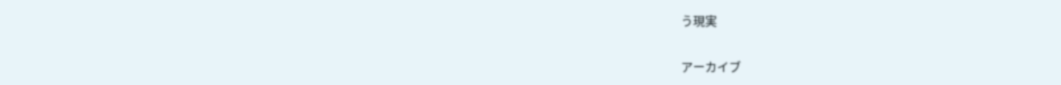う現実

アーカイブ